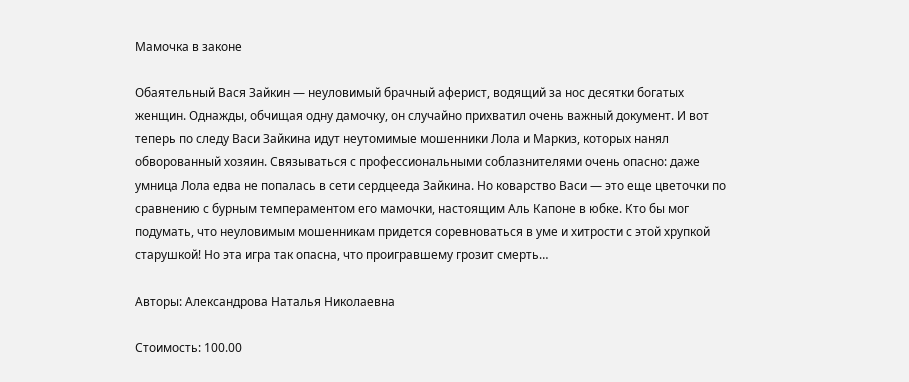Мамочка в законе

Обаятельный Вася Зайкин — неуловимый брачный аферист, водящий за нос десятки богатых женщин. Однажды, обчищая одну дамочку, он случайно прихватил очень важный документ. И вот теперь по следу Васи Зайкина идут неутомимые мошенники Лола и Маркиз, которых нанял обворованный хозяин. Связываться с профессиональными соблазнителями очень опасно: даже умница Лола едва не попалась в сети сердцееда Зайкина. Но коварство Васи — это еще цветочки по сравнению с бурным темпераментом его мамочки, настоящим Аль Капоне в юбке. Кто бы мог подумать, что неуловимым мошенникам придется соревноваться в уме и хитрости с этой хрупкой старушкой! Но эта игра так опасна, что проигравшему грозит смерть…

Авторы: Александрова Наталья Николаевна

Стоимость: 100.00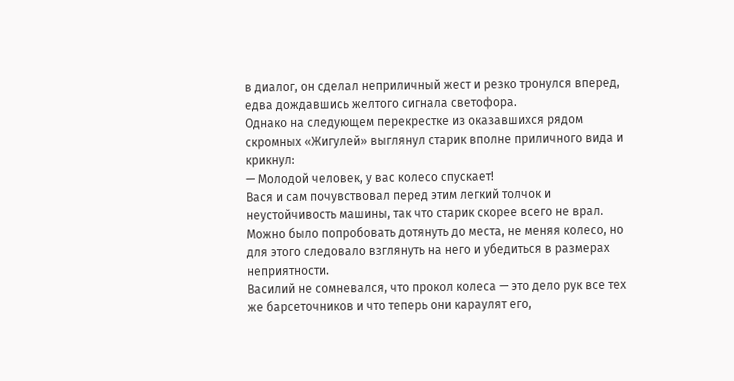в диалог, он сделал неприличный жест и резко тронулся вперед, едва дождавшись желтого сигнала светофора.
Однако на следующем перекрестке из оказавшихся рядом скромных «Жигулей» выглянул старик вполне приличного вида и крикнул:
— Молодой человек, у вас колесо спускает!
Вася и сам почувствовал перед этим легкий толчок и неустойчивость машины, так что старик скорее всего не врал. Можно было попробовать дотянуть до места, не меняя колесо, но для этого следовало взглянуть на него и убедиться в размерах неприятности.
Василий не сомневался, что прокол колеса — это дело рук все тех же барсеточников и что теперь они караулят его,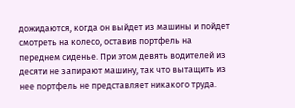дожидаются, когда он выйдет из машины и пойдет смотреть на колесо, оставив портфель на переднем сиденье. При этом девять водителей из десяти не запирают машину, так что вытащить из нее портфель не представляет никакого труда.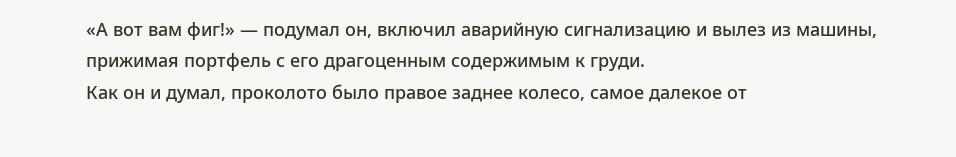«А вот вам фиг!» — подумал он, включил аварийную сигнализацию и вылез из машины, прижимая портфель с его драгоценным содержимым к груди.
Как он и думал, проколото было правое заднее колесо, самое далекое от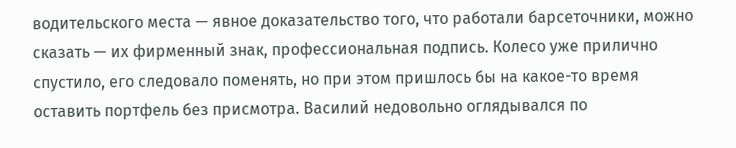водительского места — явное доказательство того, что работали барсеточники, можно сказать — их фирменный знак, профессиональная подпись. Колесо уже прилично спустило, его следовало поменять, но при этом пришлось бы на какое-то время оставить портфель без присмотра. Василий недовольно оглядывался по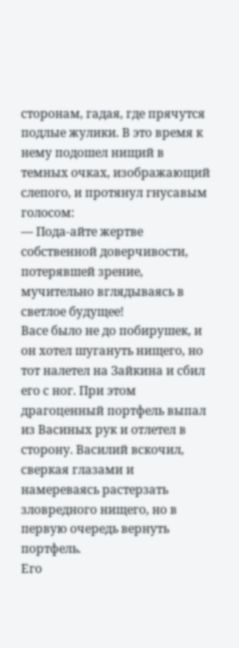сторонам, гадая, где прячутся подлые жулики. В это время к нему подошел нищий в темных очках, изображающий слепого, и протянул гнусавым голосом:
— Пода-айте жертве собственной доверчивости, потерявшей зрение, мучительно вглядываясь в светлое будущее!
Васе было не до побирушек, и он хотел шугануть нищего, но тот налетел на Зайкина и сбил его с ног. При этом драгоценный портфель выпал из Васиных рук и отлетел в сторону. Василий вскочил, сверкая глазами и намереваясь растерзать зловредного нищего, но в первую очередь вернуть портфель.
Его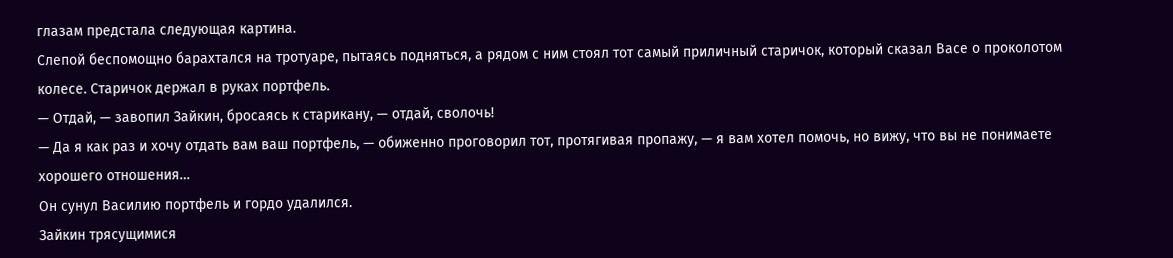глазам предстала следующая картина.
Слепой беспомощно барахтался на тротуаре, пытаясь подняться, а рядом с ним стоял тот самый приличный старичок, который сказал Васе о проколотом колесе. Старичок держал в руках портфель.
— Отдай, — завопил Зайкин, бросаясь к старикану, — отдай, сволочь!
— Да я как раз и хочу отдать вам ваш портфель, — обиженно проговорил тот, протягивая пропажу, — я вам хотел помочь, но вижу, что вы не понимаете хорошего отношения…
Он сунул Василию портфель и гордо удалился.
Зайкин трясущимися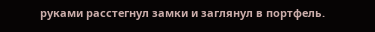руками расстегнул замки и заглянул в портфель.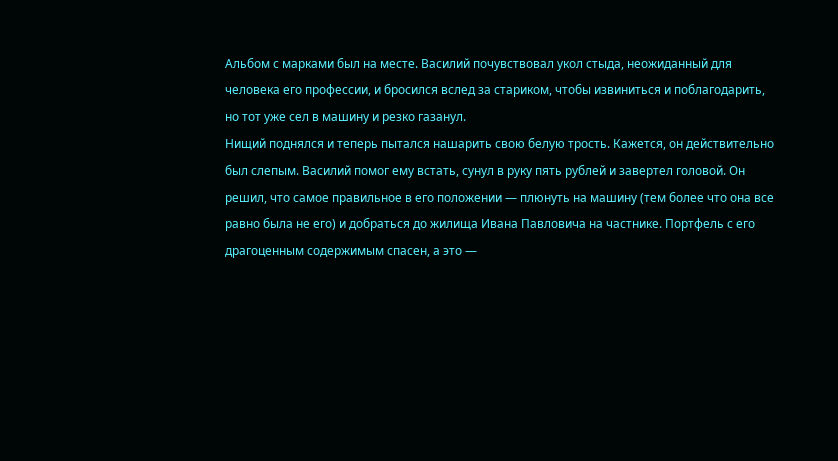Альбом с марками был на месте. Василий почувствовал укол стыда, неожиданный для человека его профессии, и бросился вслед за стариком, чтобы извиниться и поблагодарить, но тот уже сел в машину и резко газанул.
Нищий поднялся и теперь пытался нашарить свою белую трость. Кажется, он действительно был слепым. Василий помог ему встать, сунул в руку пять рублей и завертел головой. Он решил, что самое правильное в его положении — плюнуть на машину (тем более что она все равно была не его) и добраться до жилища Ивана Павловича на частнике. Портфель с его драгоценным содержимым спасен, а это —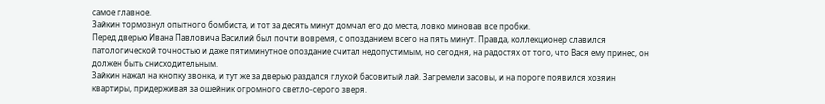самое главное.
Зайкин тормознул опытного бомбиста, и тот за десять минут домчал его до места, ловко миновав все пробки.
Перед дверью Ивана Павловича Василий был почти вовремя, с опозданием всего на пять минут. Правда, коллекционер славился патологической точностью и даже пятиминутное опоздание считал недопустимым, но сегодня, на радостях от того, что Вася ему принес, он должен быть снисходительным.
Зайкин нажал на кнопку звонка, и тут же за дверью раздался глухой басовитый лай. Загремели засовы, и на пороге появился хозяин квартиры, придерживая за ошейник огромного светло-серого зверя.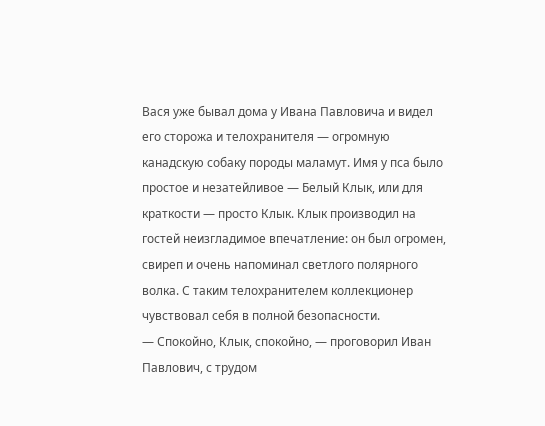Вася уже бывал дома у Ивана Павловича и видел его сторожа и телохранителя — огромную канадскую собаку породы маламут. Имя у пса было простое и незатейливое — Белый Клык, или для краткости — просто Клык. Клык производил на гостей неизгладимое впечатление: он был огромен, свиреп и очень напоминал светлого полярного волка. С таким телохранителем коллекционер чувствовал себя в полной безопасности.
— Спокойно, Клык, спокойно, — проговорил Иван Павлович, с трудом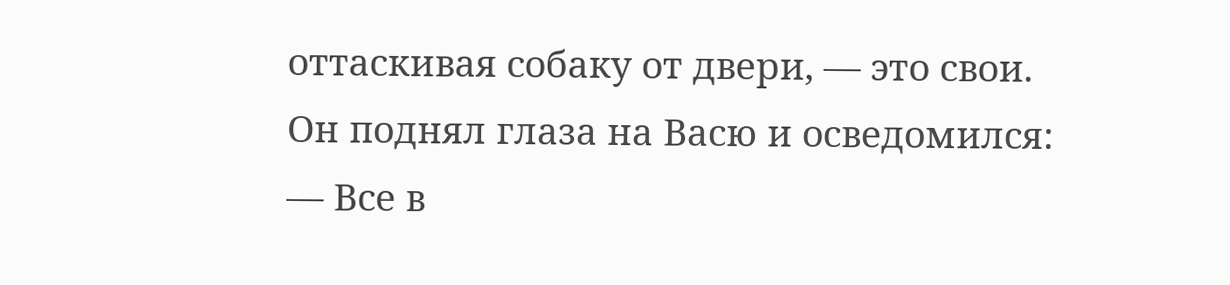оттаскивая собаку от двери, — это свои.
Он поднял глаза на Васю и осведомился:
— Все в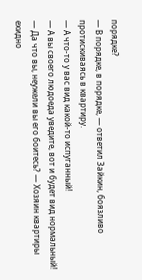порядке?
— В порядке, в порядке, — ответил Зайкин, боязливо протискиваясь в квартиру.
— А что-то у вас вид какой-то испуганный!
— А вы своего людоеда уведите, вот и будет вид нормальный!
— Да что вы, неужели вы его боитесь? — Хозяин квартиры ехидно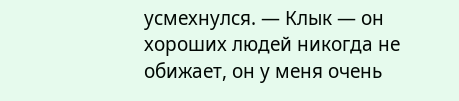усмехнулся. — Клык — он хороших людей никогда не обижает, он у меня очень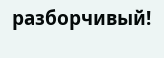разборчивый!